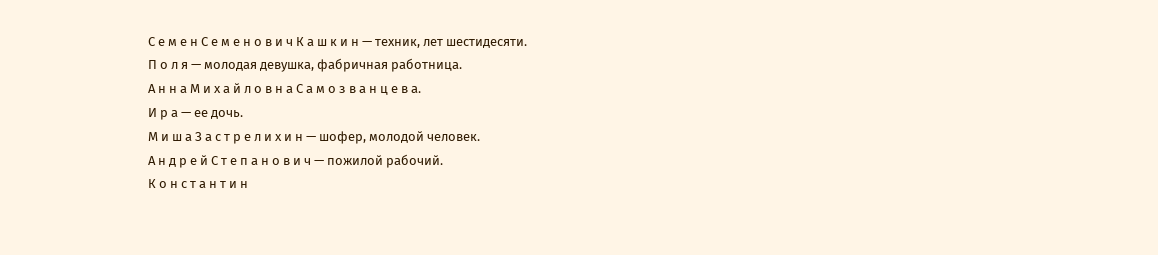С е м е н С е м е н о в и ч К а ш к и н — техник, лет шестидесяти.
П о л я — молодая девушка, фабричная работница.
А н н а М и х а й л о в н а С а м о з в а н ц е в а.
И р а — ее дочь.
М и ш а З а с т р е л и х и н — шофер, молодой человек.
А н д р е й С т е п а н о в и ч — пожилой рабочий.
К о н с т а н т и н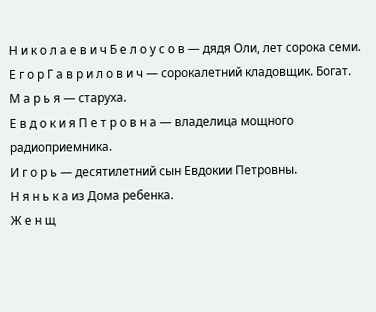Н и к о л а е в и ч Б е л о у с о в — дядя Оли, лет сорока семи.
Е г о р Г а в р и л о в и ч — сорокалетний кладовщик. Богат.
М а р ь я — старуха.
Е в д о к и я П е т р о в н а — владелица мощного радиоприемника.
И г о р ь — десятилетний сын Евдокии Петровны.
Н я н ь к а из Дома ребенка.
Ж е н щ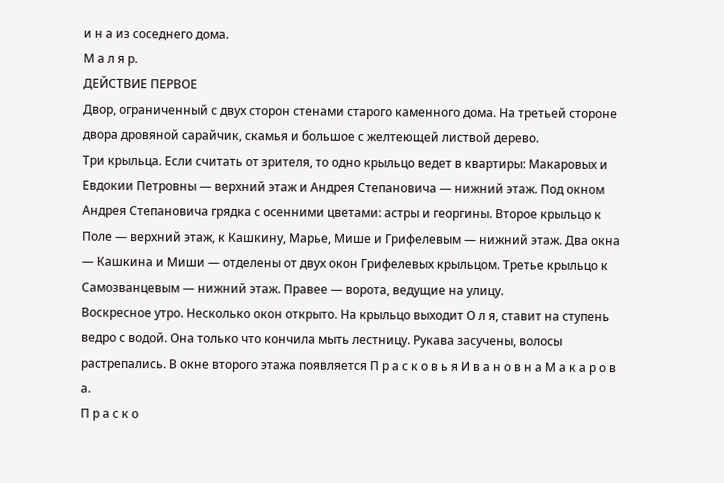и н а из соседнего дома.
М а л я р.
ДЕЙСТВИЕ ПЕРВОЕ
Двор, ограниченный с двух сторон стенами старого каменного дома. На третьей стороне двора дровяной сарайчик, скамья и большое с желтеющей листвой дерево.
Три крыльца. Если считать от зрителя, то одно крыльцо ведет в квартиры: Макаровых и Евдокии Петровны — верхний этаж и Андрея Степановича — нижний этаж. Под окном Андрея Степановича грядка с осенними цветами: астры и георгины. Второе крыльцо к Поле — верхний этаж, к Кашкину, Марье, Мише и Грифелевым — нижний этаж. Два окна — Кашкина и Миши — отделены от двух окон Грифелевых крыльцом. Третье крыльцо к Самозванцевым — нижний этаж. Правее — ворота, ведущие на улицу.
Воскресное утро. Несколько окон открыто. На крыльцо выходит О л я, ставит на ступень ведро с водой. Она только что кончила мыть лестницу. Рукава засучены, волосы растрепались. В окне второго этажа появляется П р а с к о в ь я И в а н о в н а М а к а р о в а.
П р а с к о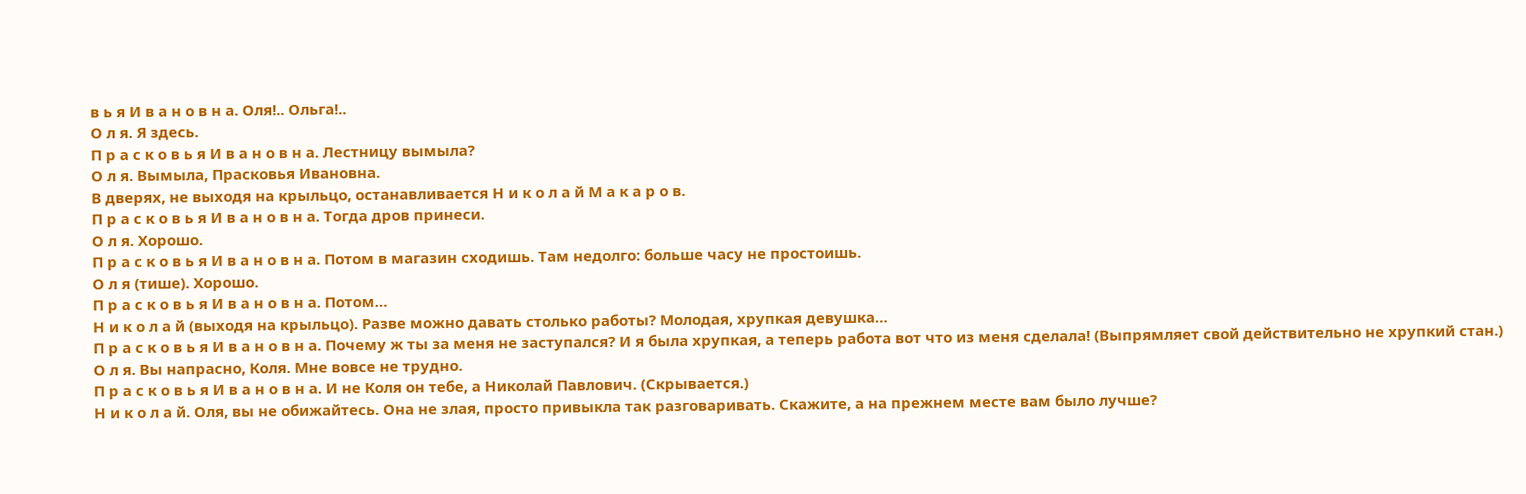в ь я И в а н о в н а. Оля!.. Ольга!..
О л я. Я здесь.
П р а с к о в ь я И в а н о в н а. Лестницу вымыла?
О л я. Вымыла, Прасковья Ивановна.
В дверях, не выходя на крыльцо, останавливается Н и к о л а й М а к а р о в.
П р а с к о в ь я И в а н о в н а. Тогда дров принеси.
О л я. Хорошо.
П р а с к о в ь я И в а н о в н а. Потом в магазин сходишь. Там недолго: больше часу не простоишь.
О л я (тише). Хорошо.
П р а с к о в ь я И в а н о в н а. Потом…
Н и к о л а й (выходя на крыльцо). Разве можно давать столько работы? Молодая, хрупкая девушка…
П р а с к о в ь я И в а н о в н а. Почему ж ты за меня не заступался? И я была хрупкая, а теперь работа вот что из меня сделала! (Выпрямляет свой действительно не хрупкий стан.)
О л я. Вы напрасно, Коля. Мне вовсе не трудно.
П р а с к о в ь я И в а н о в н а. И не Коля он тебе, а Николай Павлович. (Скрывается.)
Н и к о л а й. Оля, вы не обижайтесь. Она не злая, просто привыкла так разговаривать. Скажите, а на прежнем месте вам было лучше?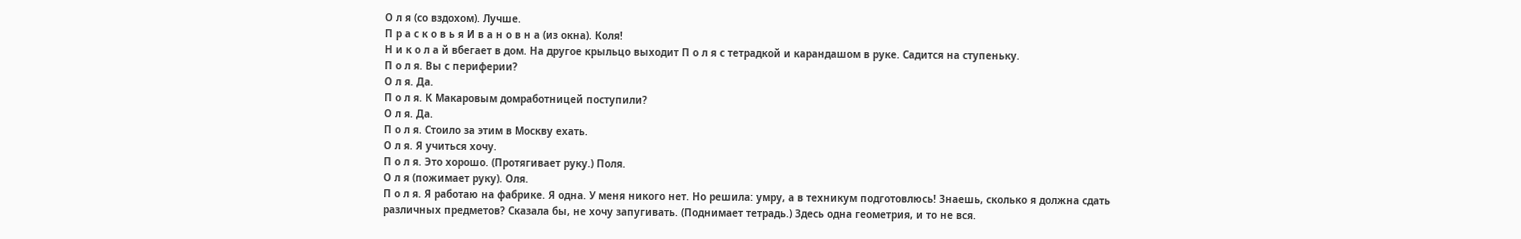О л я (со вздохом). Лучше.
П р а с к о в ь я И в а н о в н а (из окна). Коля!
Н и к о л а й вбегает в дом. На другое крыльцо выходит П о л я с тетрадкой и карандашом в руке. Садится на ступеньку.
П о л я. Вы с периферии?
О л я. Да.
П о л я. К Макаровым домработницей поступили?
О л я. Да.
П о л я. Стоило за этим в Москву ехать.
О л я. Я учиться хочу.
П о л я. Это хорошо. (Протягивает руку.) Поля.
О л я (пожимает руку). Оля.
П о л я. Я работаю на фабрике. Я одна. У меня никого нет. Но решила: умру, а в техникум подготовлюсь! Знаешь, сколько я должна сдать различных предметов? Сказала бы, не хочу запугивать. (Поднимает тетрадь.) Здесь одна геометрия, и то не вся.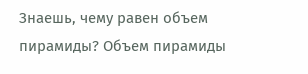Знаешь, чему равен объем пирамиды? Объем пирамиды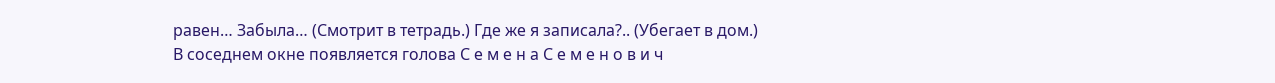равен… Забыла… (Смотрит в тетрадь.) Где же я записала?.. (Убегает в дом.)
В соседнем окне появляется голова С е м е н а С е м е н о в и ч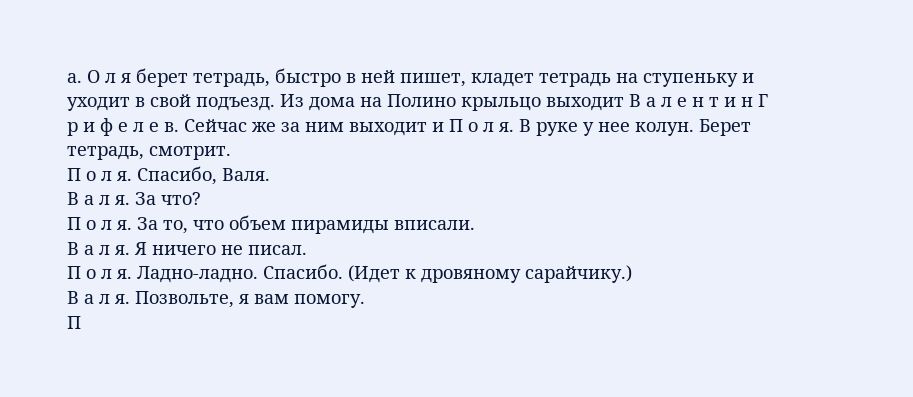а. О л я берет тетрадь, быстро в ней пишет, кладет тетрадь на ступеньку и уходит в свой подъезд. Из дома на Полино крыльцо выходит В а л е н т и н Г р и ф е л е в. Сейчас же за ним выходит и П о л я. В руке у нее колун. Берет тетрадь, смотрит.
П о л я. Спасибо, Валя.
В а л я. За что?
П о л я. За то, что объем пирамиды вписали.
В а л я. Я ничего не писал.
П о л я. Ладно-ладно. Спасибо. (Идет к дровяному сарайчику.)
В а л я. Позвольте, я вам помогу.
П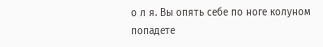о л я. Вы опять себе по ноге колуном попадете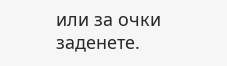или за очки заденете.